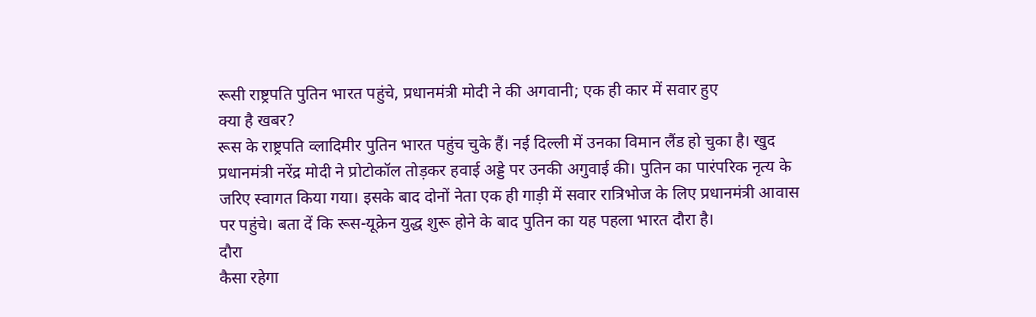रूसी राष्ट्रपति पुतिन भारत पहुंचे, प्रधानमंत्री मोदी ने की अगवानी; एक ही कार में सवार हुए
क्या है खबर?
रूस के राष्ट्रपति व्लादिमीर पुतिन भारत पहुंच चुके हैं। नई दिल्ली में उनका विमान लैंड हो चुका है। खुद प्रधानमंत्री नरेंद्र मोदी ने प्रोटोकॉल तोड़कर हवाई अड्डे पर उनकी अगुवाई की। पुतिन का पारंपरिक नृत्य के जरिए स्वागत किया गया। इसके बाद दोनों नेता एक ही गाड़ी में सवार रात्रिभोज के लिए प्रधानमंत्री आवास पर पहुंचे। बता दें कि रूस-यूक्रेन युद्ध शुरू होने के बाद पुतिन का यह पहला भारत दौरा है।
दौरा
कैसा रहेगा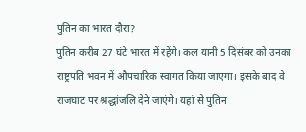पुतिन का भारत दौरा?
पुतिन करीब 27 घंटे भारत में रहेंगे। कल यानी 5 दिसंबर को उनका राष्ट्रपति भवन में औपचारिक स्वागत किया जाएगा। इसके बाद वे राजघाट पर श्रद्धांजलि देने जाएंगे। यहां से पुतिन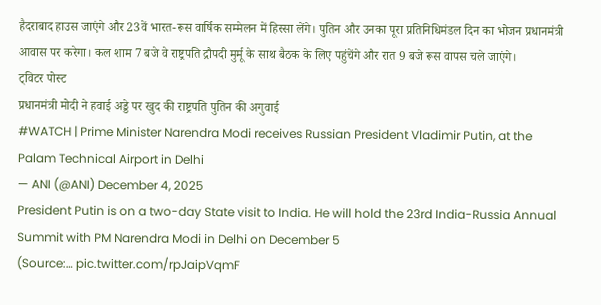हैदराबाद हाउस जाएंगे और 23वें भारत-रूस वार्षिक सम्मेलन में हिस्सा लेंगे। पुतिन और उनका पूरा प्रतिनिधिमंडल दिन का भोजन प्रधानमंत्री आवास पर करेगा। कल शाम 7 बजे वे राष्ट्रपति द्रौपदी मुर्मू के साथ बैठक के लिए पहुंचेंगे और रात 9 बजे रूस वापस चले जाएंगे।
ट्विटर पोस्ट
प्रधानमंत्री मोदी ने हवाई अड्डे पर खुद की राष्ट्रपति पुतिन की अगुवाई
#WATCH | Prime Minister Narendra Modi receives Russian President Vladimir Putin, at the Palam Technical Airport in Delhi
— ANI (@ANI) December 4, 2025
President Putin is on a two-day State visit to India. He will hold the 23rd India-Russia Annual Summit with PM Narendra Modi in Delhi on December 5
(Source:… pic.twitter.com/rpJaipVqmF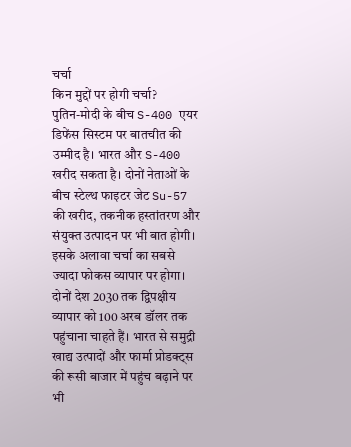चर्चा
किन मुद्दों पर होगी चर्चा?
पुतिन-मोदी के बीच S-400 एयर डिफेंस सिस्टम पर बातचीत की उम्मीद है। भारत और S-400 खरीद सकता है। दोनों नेताओं के बीच स्टेल्थ फाइटर जेट Su-57 की खरीद, तकनीक हस्तांतरण और संयुक्त उत्पादन पर भी बात होगी। इसके अलावा चर्चा का सबसे ज्यादा फोकस व्यापार पर होगा। दोनों देश 2030 तक द्विपक्षीय व्यापार को 100 अरब डॉलर तक पहुंचाना चाहते हैं। भारत से समुद्री खाद्य उत्पादों और फार्मा प्रोडक्ट्स की रूसी बाजार में पहुंच बढ़ाने पर भी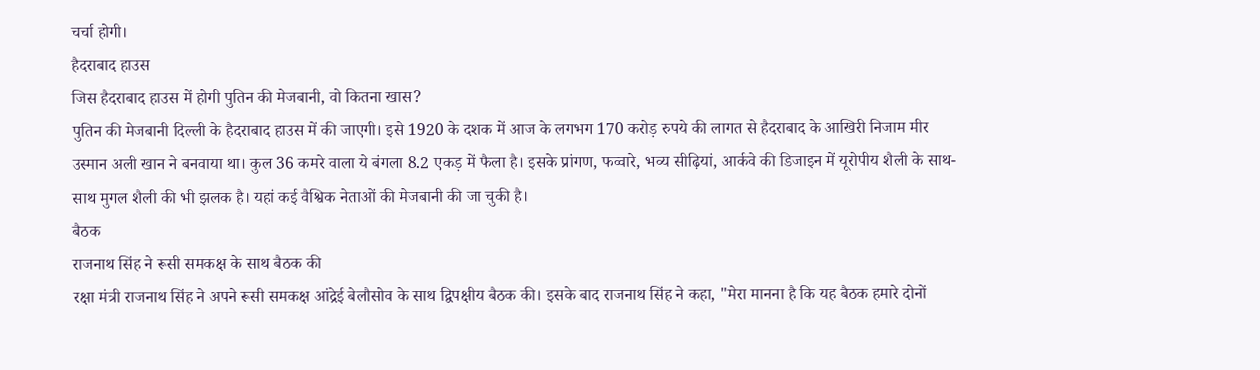चर्चा होगी।
हैदराबाद हाउस
जिस हैदराबाद हाउस में होगी पुतिन की मेजबानी, वो कितना खास?
पुतिन की मेजबानी दिल्ली के हैदराबाद हाउस में की जाएगी। इसे 1920 के दशक में आज के लगभग 170 करोड़ रुपये की लागत से हैदराबाद के आखिरी निजाम मीर उस्मान अली खान ने बनवाया था। कुल 36 कमरे वाला ये बंगला 8.2 एकड़ में फैला है। इसके प्रांगण, फव्वारे, भव्य सीढ़ियां, आर्कवे की डिजाइन में यूरोपीय शैली के साथ-साथ मुगल शैली की भी झलक है। यहां कई वैश्विक नेताओं की मेजबानी की जा चुकी है।
बैठक
राजनाथ सिंह ने रूसी समकक्ष के साथ बैठक की
रक्षा मंत्री राजनाथ सिंह ने अपने रूसी समकक्ष आंद्रेई बेलौसोव के साथ द्विपक्षीय बैठक की। इसके बाद राजनाथ सिंह ने कहा, "मेरा मानना है कि यह बैठक हमारे दोनों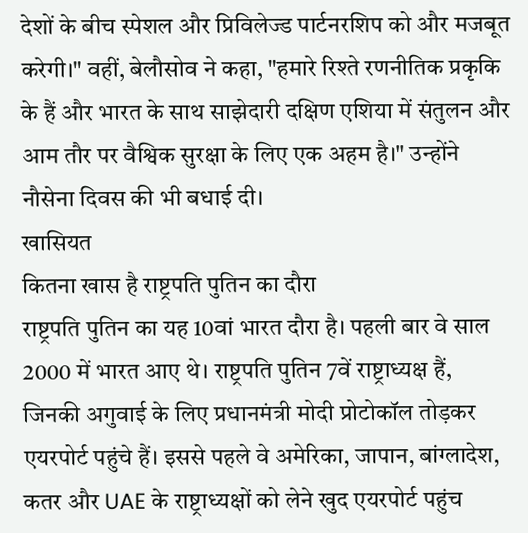देशों के बीच स्पेशल और प्रिविलेज्ड पार्टनरशिप को और मजबूत करेगी।" वहीं, बेलौसोव ने कहा, "हमारे रिश्ते रणनीतिक प्रकृकि के हैं और भारत के साथ साझेदारी दक्षिण एशिया में संतुलन और आम तौर पर वैश्विक सुरक्षा के लिए एक अहम है।" उन्होंने नौसेना दिवस की भी बधाई दी।
खासियत
कितना खास है राष्ट्रपति पुतिन का दौरा
राष्ट्रपति पुतिन का यह 10वां भारत दौरा है। पहली बार वे साल 2000 में भारत आए थे। राष्ट्रपति पुतिन 7वें राष्ट्राध्यक्ष हैं, जिनकी अगुवाई के लिए प्रधानमंत्री मोदी प्रोटोकॉल तोड़कर एयरपोर्ट पहुंचे हैं। इससे पहले वे अमेरिका, जापान, बांग्लादेश, कतर और UAE के राष्ट्राध्यक्षों को लेने खुद एयरपोर्ट पहुंच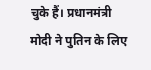चुके हैं। प्रधानमंत्री मोदी ने पुतिन के लिए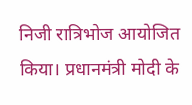निजी रात्रिभोज आयोजित किया। प्रधानमंत्री मोदी के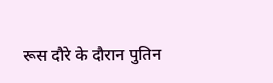रूस दौरे के दौरान पुतिन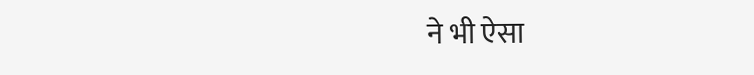ने भी ऐसा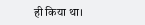ही किया था।